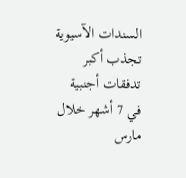السندات الآسيوية تجذب أكبر تدفقات أجنبية في 7 أشهر خلال مارس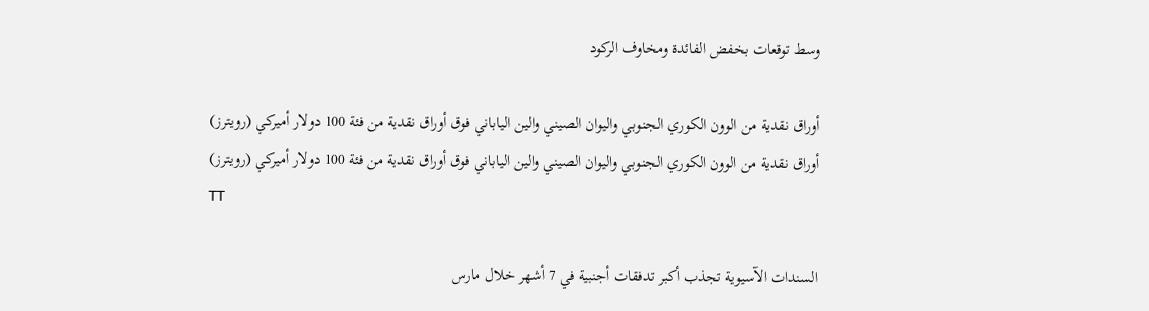وسط توقعات بخفض الفائدة ومخاوف الركود

أوراق نقدية من الوون الكوري الجنوبي واليوان الصيني والين الياباني فوق أوراق نقدية من فئة 100 دولار أميركي (رويترز)
أوراق نقدية من الوون الكوري الجنوبي واليوان الصيني والين الياباني فوق أوراق نقدية من فئة 100 دولار أميركي (رويترز)
TT

السندات الآسيوية تجذب أكبر تدفقات أجنبية في 7 أشهر خلال مارس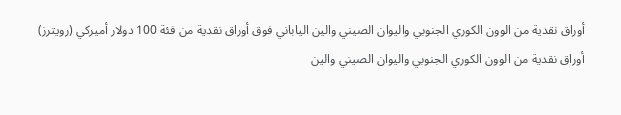أوراق نقدية من الوون الكوري الجنوبي واليوان الصيني والين الياباني فوق أوراق نقدية من فئة 100 دولار أميركي (رويترز)
أوراق نقدية من الوون الكوري الجنوبي واليوان الصيني والين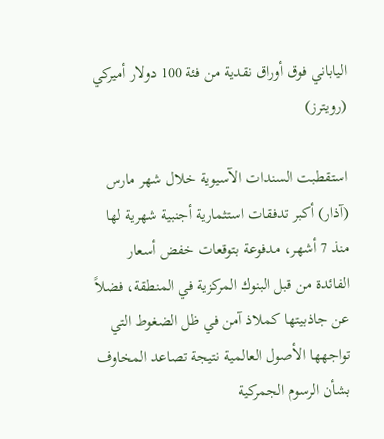الياباني فوق أوراق نقدية من فئة 100 دولار أميركي (رويترز)

استقطبت السندات الآسيوية خلال شهر مارس (آذار) أكبر تدفقات استثمارية أجنبية شهرية لها منذ 7 أشهر، مدفوعة بتوقعات خفض أسعار الفائدة من قبل البنوك المركزية في المنطقة، فضلاً عن جاذبيتها كملاذ آمن في ظل الضغوط التي تواجهها الأصول العالمية نتيجة تصاعد المخاوف بشأن الرسوم الجمركية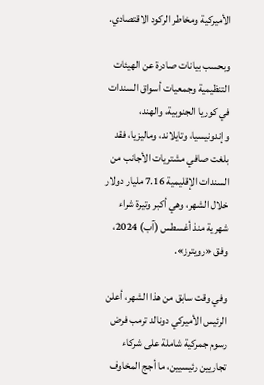الأميركية ومخاطر الركود الاقتصادي.

وبحسب بيانات صادرة عن الهيئات التنظيمية وجمعيات أسواق السندات في كوريا الجنوبية، والهند، وإندونيسيا، وتايلاند، وماليزيا، فقد بلغت صافي مشتريات الأجانب من السندات الإقليمية 7.16 مليار دولار خلال الشهر، وهي أكبر وتيرة شراء شهرية منذ أغسطس (آب) 2024، وفق «رويترز».

وفي وقت سابق من هذا الشهر، أعلن الرئيس الأميركي دونالد ترمب فرض رسوم جمركية شاملة على شركاء تجاريين رئيسيين، ما أجج المخاوف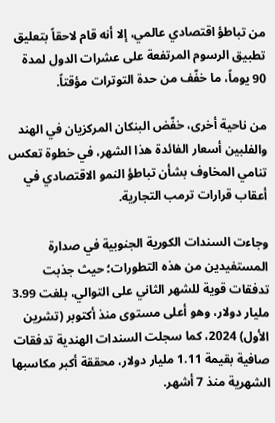من تباطؤ اقتصادي عالمي، إلا أنه قام لاحقاً بتعليق تطبيق الرسوم المرتفعة على عشرات الدول لمدة 90 يوماً، ما خفّف من حدة التوترات مؤقتاً.

من ناحية أخرى، خفّض البنكان المركزيان في الهند والفلبين أسعار الفائدة هذا الشهر، في خطوة تعكس تنامي المخاوف بشأن تباطؤ النمو الاقتصادي في أعقاب قرارات ترمب التجارية.

وجاءت السندات الكورية الجنوبية في صدارة المستفيدين من هذه التطورات؛ حيث جذبت تدفقات قوية للشهر الثاني على التوالي، بلغت 3.99 مليار دولار، وهو أعلى مستوى منذ أكتوبر (تشرين الأول) 2024، كما سجلت السندات الهندية تدفقات صافية بقيمة 1.11 مليار دولار، محققة أكبر مكاسبها الشهرية منذ 7 أشهر.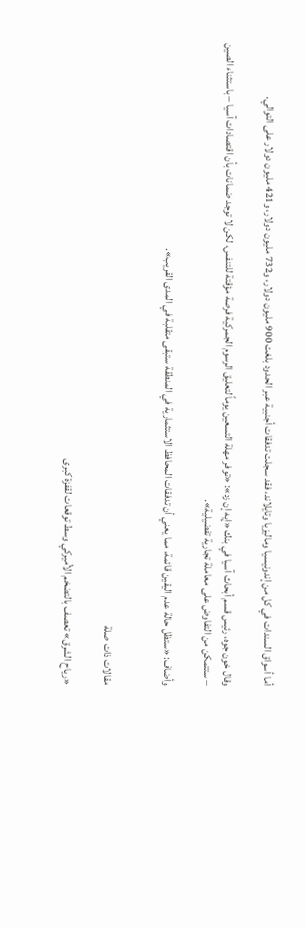أما أسواق السندات في كل من إندونيسيا وماليزيا وتايلاند، فقد سجلت تدفقات أجنبية عبر الحدود بلغت 900 مليون دولار، و732 مليون دولار، و421 مليون دولار على التوالي.

وقال خون جوه، رئيس قسم أبحاث آسيا في بنك «إيه إن زد»: «توفر مهلة التسعين يوماً لتعليق الرسوم الجمركية فرصة مؤقتة للتنفس، لكن لا توجد ضمانات بأن اقتصادات آسيا – باستثناء الصين – ستتمكن من التفاوض على معاملة تجارية تفضيلية».

وأضاف: «ستظل حالة عدم اليقين قائمة، مما يعني أن تدفقات المحافظ الاستثمارية في المنطقة ستبقى متقلبة في المدى القريب».


مقالات ذات صلة

«رياح الشرق» تعصف بالتضخم الأميركي وسط توقعات لقفزة كبرى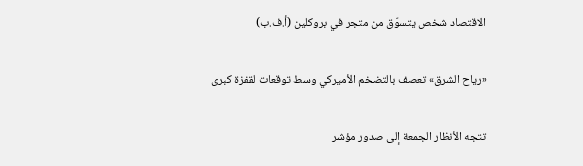الاقتصاد شخص يتسوّق من متجر في بروكلين (أ.ف.ب)

«رياح الشرق» تعصف بالتضخم الأميركي وسط توقعات لقفزة كبرى

تتجه الأنظار الجمعة إلى صدور مؤشر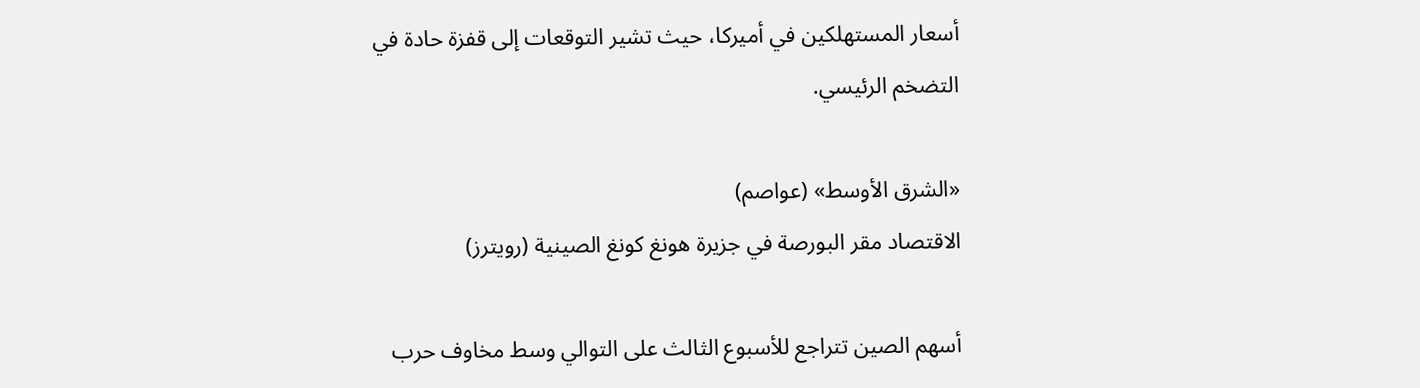أسعار المستهلكين في أميركا، حيث تشير التوقعات إلى قفزة حادة في التضخم الرئيسي.

«الشرق الأوسط» (عواصم)
الاقتصاد مقر البورصة في جزيرة هونغ كونغ الصينية (رويترز)

أسهم الصين تتراجع للأسبوع الثالث على التوالي وسط مخاوف حرب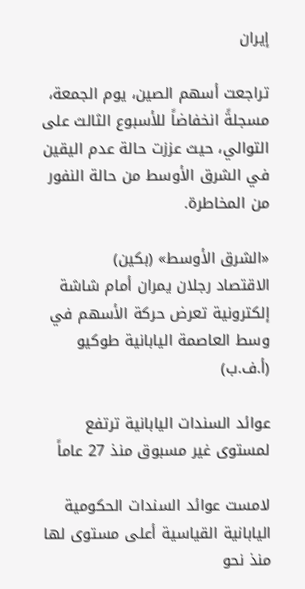إيران

تراجعت أسهم الصين، يوم الجمعة، مسجلةً انخفاضاً للأسبوع الثالث على التوالي، حيث عززت حالة عدم اليقين في الشرق الأوسط من حالة النفور من المخاطرة.

«الشرق الأوسط» (بكين)
الاقتصاد رجلان يمران أمام شاشة إلكترونية تعرض حركة الأسهم في وسط العاصمة اليابانية طوكيو (أ.ف.ب)

عوائد السندات اليابانية ترتفع لمستوى غير مسبوق منذ 27 عاماً

لامست عوائد السندات الحكومية اليابانية القياسية أعلى مستوى لها منذ نحو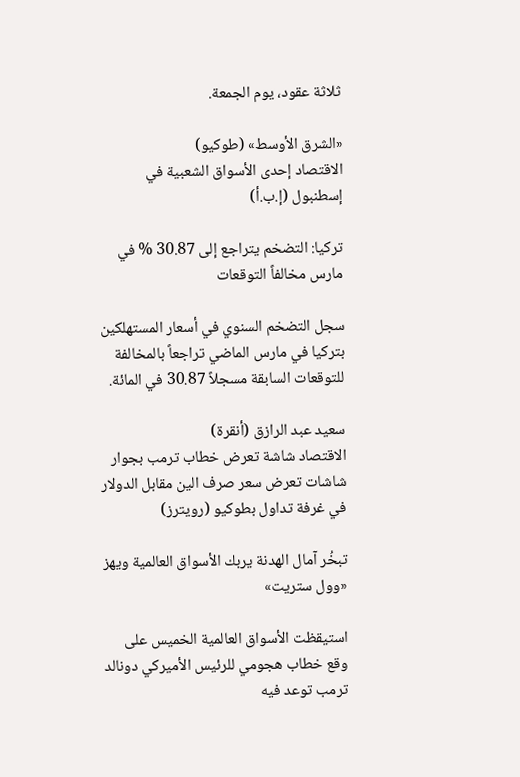ثلاثة عقود، يوم الجمعة.

«الشرق الأوسط» (طوكيو)
الاقتصاد إحدى الأسواق الشعبية في إسطنبول (إ.ب.أ)

تركيا: التضخم يتراجع إلى 30.87 % في مارس مخالفاً التوقعات

سجل التضخم السنوي في أسعار المستهلكين بتركيا في مارس الماضي تراجعاً بالمخالفة للتوقعات السابقة مسجلاً 30.87 في المائة.

سعيد عبد الرازق (أنقرة)
الاقتصاد شاشة تعرض خطاب ترمب بجوار شاشات تعرض سعر صرف الين مقابل الدولار في غرفة تداول بطوكيو (رويترز)

تبخُر آمال الهدنة يربك الأسواق العالمية ويهز «وول ستريت»

استيقظت الأسواق العالمية الخميس على وقع خطاب هجومي للرئيس الأميركي دونالد ترمب توعد فيه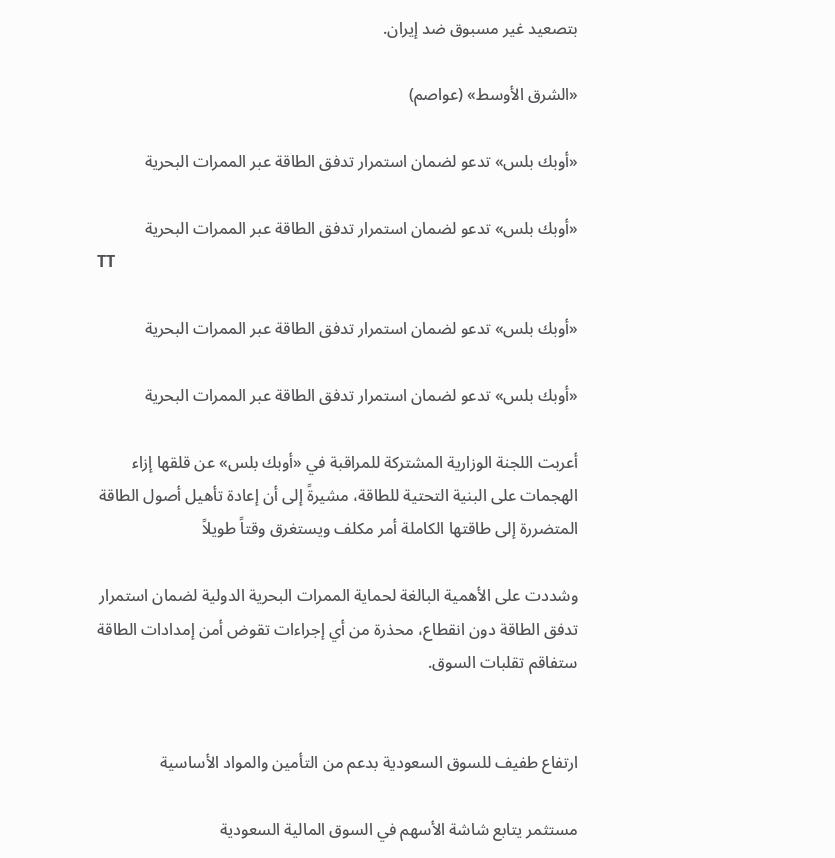بتصعيد غير مسبوق ضد إيران.

«الشرق الأوسط» (عواصم)

«أوبك بلس» تدعو لضمان استمرار تدفق الطاقة عبر الممرات البحرية

«أوبك بلس» تدعو لضمان استمرار تدفق الطاقة عبر الممرات البحرية
TT

«أوبك بلس» تدعو لضمان استمرار تدفق الطاقة عبر الممرات البحرية

«أوبك بلس» تدعو لضمان استمرار تدفق الطاقة عبر الممرات البحرية

أعربت اللجنة الوزارية المشتركة للمراقبة في «أوبك بلس» عن قلقها إزاء الهجمات على البنية التحتية للطاقة، مشيرةً إلى أن إعادة تأهيل أصول الطاقة المتضررة إلى طاقتها الكاملة أمر مكلف ويستغرق وقتاً طويلاً

وشددت على الأهمية البالغة لحماية الممرات البحرية الدولية لضمان استمرار تدفق الطاقة دون انقطاع، محذرة من أي إجراءات تقوض أمن إمدادات الطاقة ستفاقم تقلبات السوق.


ارتفاع طفيف للسوق السعودية بدعم من التأمين والمواد الأساسية

مستثمر يتابع شاشة الأسهم في السوق المالية السعودية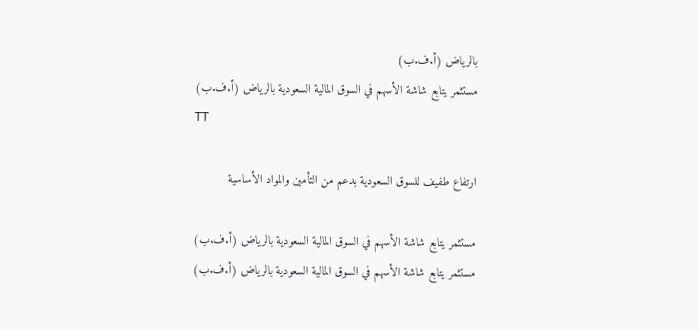بالرياض (أ.ف.ب)
مستثمر يتابع شاشة الأسهم في السوق المالية السعودية بالرياض (أ.ف.ب)
TT

ارتفاع طفيف للسوق السعودية بدعم من التأمين والمواد الأساسية

مستثمر يتابع شاشة الأسهم في السوق المالية السعودية بالرياض (أ.ف.ب)
مستثمر يتابع شاشة الأسهم في السوق المالية السعودية بالرياض (أ.ف.ب)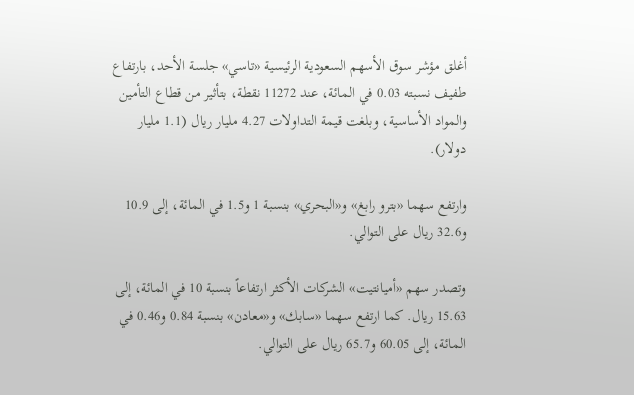أغلق مؤشر سوق الأسهم السعودية الرئيسية «تاسي» جلسة الأحد، بارتفاع طفيف نسبته 0.03 في المائة، عند 11272 نقطة، بتأثير من قطاع التأمين والمواد الأساسية، وبلغت قيمة التداولات 4.27 مليار ريال (1.1 مليار دولار).

وارتفع سهما «بترو رابغ» و«البحري» بنسبة 1 و1.5 في المائة، إلى 10.9 و32.6 ريال على التوالي.

وتصدر سهم «أميانتيت» الشركات الأكثر ارتفاعاً بنسبة 10 في المائة، إلى 15.63 ريال. كما ارتفع سهما «سابك» و«معادن» بنسبة 0.84 و0.46 في المائة، إلى 60.05 و65.7 ريال على التوالي.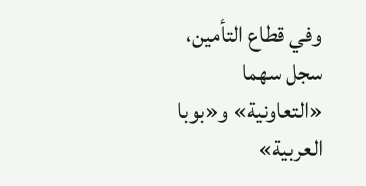وفي قطاع التأمين، سجل سهما «التعاونية» و«بوبا العربية»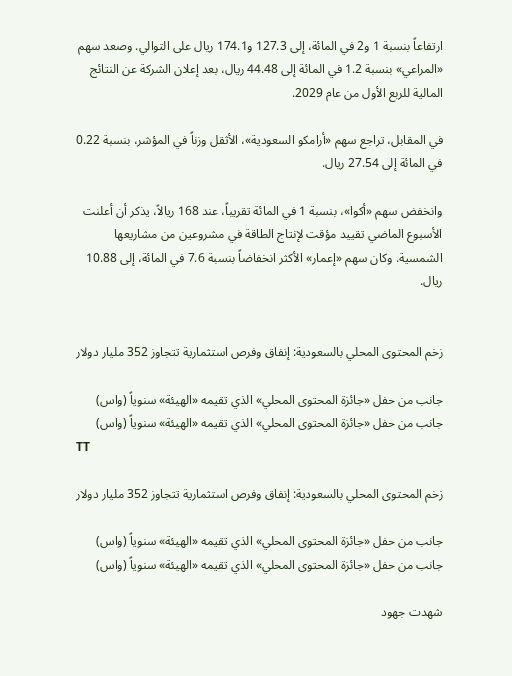ارتفاعاً بنسبة 1 و2 في المائة، إلى 127.3 و174.1 ريال على التوالي. وصعد سهم «المراعي» بنسبة 1.2 في المائة إلى 44.48 ريال، بعد إعلان الشركة عن النتائج المالية للربع الأول من عام 2029.

في المقابل، تراجع سهم «أرامكو السعودية»، الأثقل وزناً في المؤشر، بنسبة 0.22 في المائة إلى 27.54 ريال.

وانخفض سهم «أكوا»، بنسبة 1 في المائة تقريباً، عند 168 ريالاً، يذكر أن أعلنت الأسبوع الماضي تقييد مؤقت لإنتاج الطاقة في مشروعين من مشاريعها الشمسية. وكان سهم «إعمار» الأكثر انخفاضاً بنسبة 7.6 في المائة، إلى 10.88 ريال.


زخم المحتوى المحلي بالسعودية: إنفاق وفرص استثمارية تتجاوز 352 مليار دولار

جانب من حفل «جائزة المحتوى المحلي» الذي تقيمه «الهيئة» سنوياً (واس)
جانب من حفل «جائزة المحتوى المحلي» الذي تقيمه «الهيئة» سنوياً (واس)
TT

زخم المحتوى المحلي بالسعودية: إنفاق وفرص استثمارية تتجاوز 352 مليار دولار

جانب من حفل «جائزة المحتوى المحلي» الذي تقيمه «الهيئة» سنوياً (واس)
جانب من حفل «جائزة المحتوى المحلي» الذي تقيمه «الهيئة» سنوياً (واس)

شهدت جهود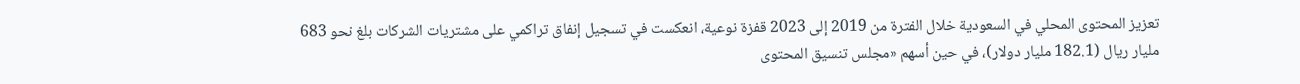تعزيز المحتوى المحلي في السعودية خلال الفترة من 2019 إلى 2023 قفزة نوعية، انعكست في تسجيل إنفاق تراكمي على مشتريات الشركات بلغ نحو 683 مليار ريال (182.1 مليار دولار)، في حين أسهم «مجلس تنسيق المحتوى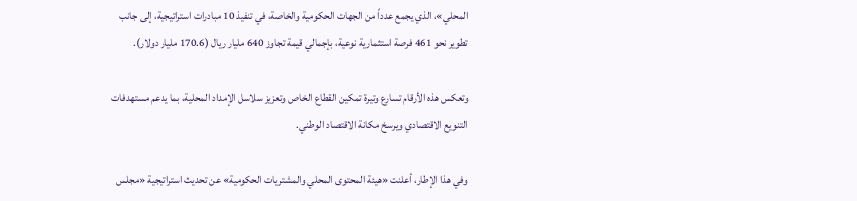المحلي»، الذي يجمع عدداً من الجهات الحكومية والخاصة، في تنفيذ 10 مبادرات استراتيجية، إلى جانب تطوير نحو 461 فرصة استثمارية نوعية، بإجمالي قيمة تجاوز 640 مليار ريال (170.6 مليار دولار).

وتعكس هذه الأرقام تسارع وتيرة تمكين القطاع الخاص وتعزيز سلاسل الإمداد المحلية، بما يدعم مستهدفات التنويع الاقتصادي ويرسخ مكانة الاقتصاد الوطني.

وفي هذا الإطار، أعلنت «هيئة المحتوى المحلي والمشتريات الحكومية» عن تحديث استراتيجية «مجلس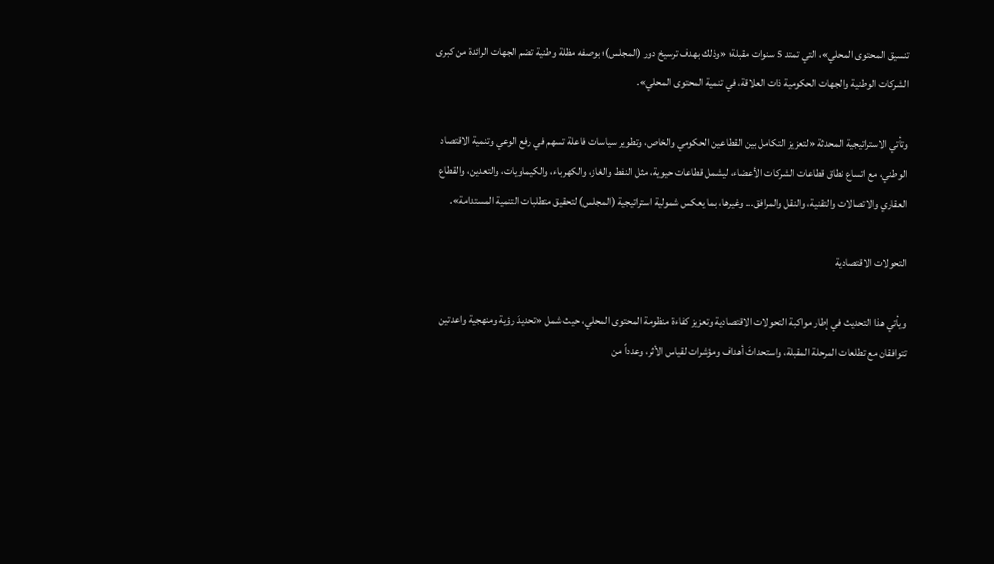تنسيق المحتوى المحلي»، التي تمتد 5 سنوات مقبلة؛ «وذلك بهدف ترسيخ دور (المجلس)؛ بوصفه مظلة وطنية تضم الجهات الرائدة من كبرى الشركات الوطنية والجهات الحكومية ذات العلاقة، في تنمية المحتوى المحلي».

وتأتي الاستراتيجية المحدثة «لتعزيز التكامل بين القطاعين الحكومي والخاص، وتطوير سياسات فاعلة تسهم في رفع الوعي وتنمية الاقتصاد الوطني، مع اتساع نطاق قطاعات الشركات الأعضاء، ليشمل قطاعات حيوية، مثل النفط والغاز، والكهرباء، والكيماويات، والتعدين، والقطاع العقاري والاتصالات والتقنية، والنقل والمرافق... وغيرها، بما يعكس شمولية استراتيجية (المجلس) لتحقيق متطلبات التنمية المستدامة».

التحولات الاقتصادية

ويأتي هذا التحديث في إطار مواكبة التحولات الاقتصادية وتعزيز كفاءة منظومة المحتوى المحلي، حيث شمل «تحديدَ رؤية ومنهجية واعدتين تتوافقان مع تطلعات المرحلة المقبلة، واستحداثَ أهداف ومؤشرات لقياس الأثر، وعدداً من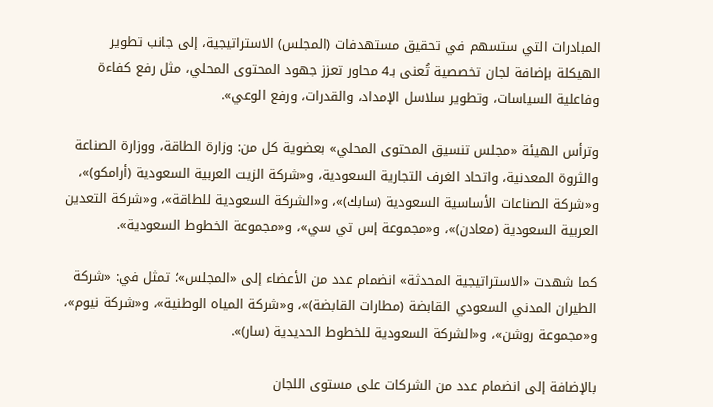المبادرات التي ستسهم في تحقيق مستهدفات (المجلس) الاستراتيجية، إلى جانب تطوير الهيكلة بإضافة لجان تخصصية تُعنى بـ4 محاور تعزز جهود المحتوى المحلي، مثل رفع كفاءة وفاعلية السياسات، وتطوير سلاسل الإمداد، والقدرات، ورفع الوعي».

وترأس الهيئة «مجلس تنسيق المحتوى المحلي» بعضوية كل من: وزارة الطاقة، ووزارة الصناعة والثروة المعدنية، واتحاد الغرف التجارية السعودية، و«شركة الزيت العربية السعودية (أرامكو)»، و«شركة الصناعات الأساسية السعودية (سابك)»، و«الشركة السعودية للطاقة»، و«شركة التعدين العربية السعودية (معادن)»، و«مجموعة إس تي سي»، و«مجموعة الخطوط السعودية».

كما شهدت «الاستراتيجية المحدثة» انضمام عدد من الأعضاء إلى «المجلس»؛ تمثل في: «شركة الطيران المدني السعودي القابضة (مطارات القابضة)»، و«شركة المياه الوطنية»، و«شركة نيوم»، و«مجموعة روشن»، و«الشركة السعودية للخطوط الحديدية (سار)».

بالإضافة إلى انضمام عدد من الشركات على مستوى اللجان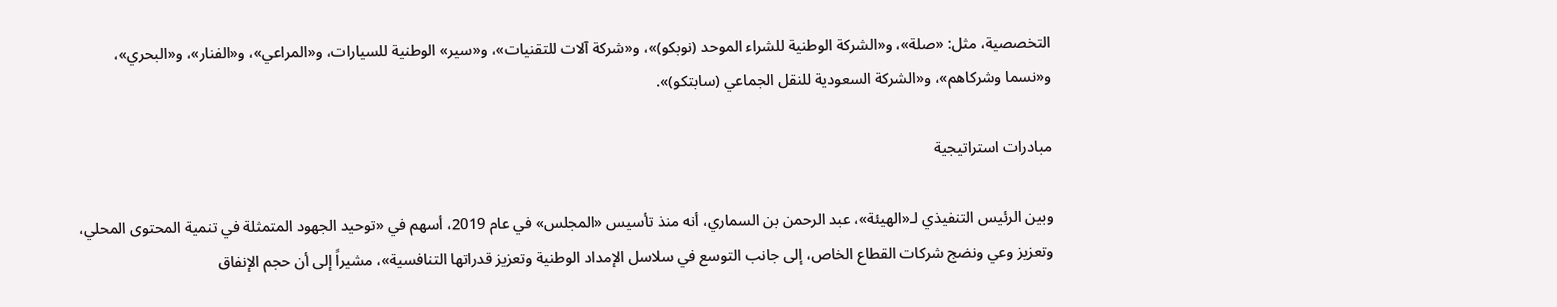التخصصية، مثل: «صلة»، و«الشركة الوطنية للشراء الموحد (نوبكو)»، و«شركة آلات للتقنيات»، و«سير» الوطنية للسيارات، و«المراعي»، و«الفنار»، و«البحري»، و«نسما وشركاهم»، و«الشركة السعودية للنقل الجماعي (سابتكو)».

مبادرات استراتيجية

وبين الرئيس التنفيذي لـ«الهيئة»، عبد الرحمن بن السماري، أنه منذ تأسيس «المجلس» في عام 2019، أسهم في «توحيد الجهود المتمثلة في تنمية المحتوى المحلي، وتعزيز وعي ونضج شركات القطاع الخاص، إلى جانب التوسع في سلاسل الإمداد الوطنية وتعزيز قدراتها التنافسية»، مشيراً إلى أن حجم الإنفاق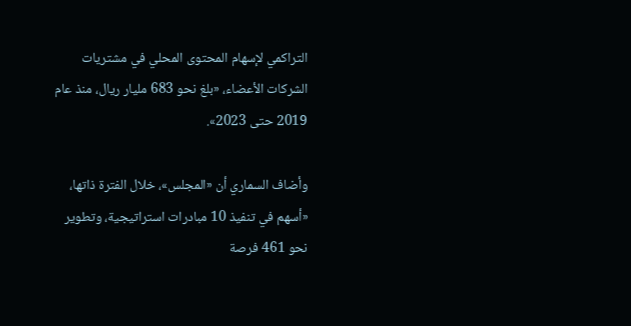التراكمي لإسهام المحتوى المحلي في مشتريات الشركات الأعضاء، «بلغ نحو 683 مليار ريال، منذ عام 2019 حتى 2023».

وأضاف السماري أن «المجلس»، خلال الفترة ذاتها، «أسهم في تنفيذ 10 مبادرات استراتيجية، وتطوير نحو 461 فرصة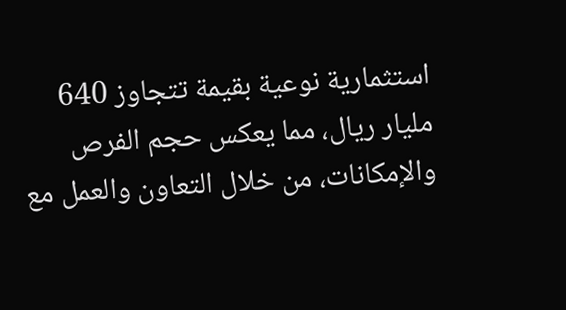استثمارية نوعية بقيمة تتجاوز 640 مليار ريال، مما يعكس حجم الفرص والإمكانات، من خلال التعاون والعمل مع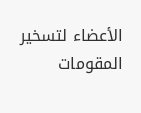الأعضاء لتسخير المقومات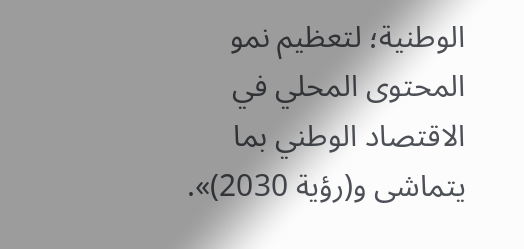الوطنية؛ لتعظيم نمو المحتوى المحلي في الاقتصاد الوطني بما يتماشى و(رؤية 2030)».